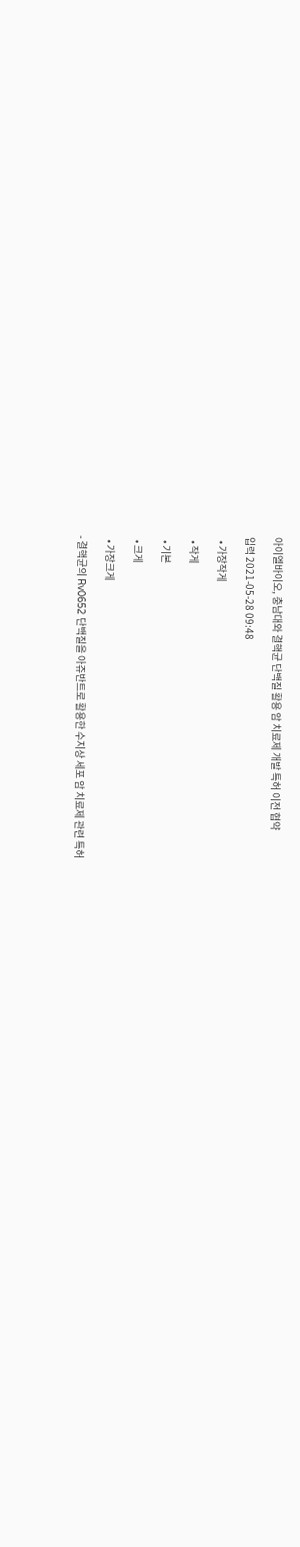아이엘바이오, 충남대와 결핵균 단백질 활용 암 치료제 개발 특허 이전 협약

입력 2021-05-28 09:48

  • 가장작게

  • 작게

  • 기본

  • 크게

  • 가장크게

- 결핵균의 Rv0652 단백질을 아쥬반트로 활용한 수지상 세포 암 치료제 관련 특허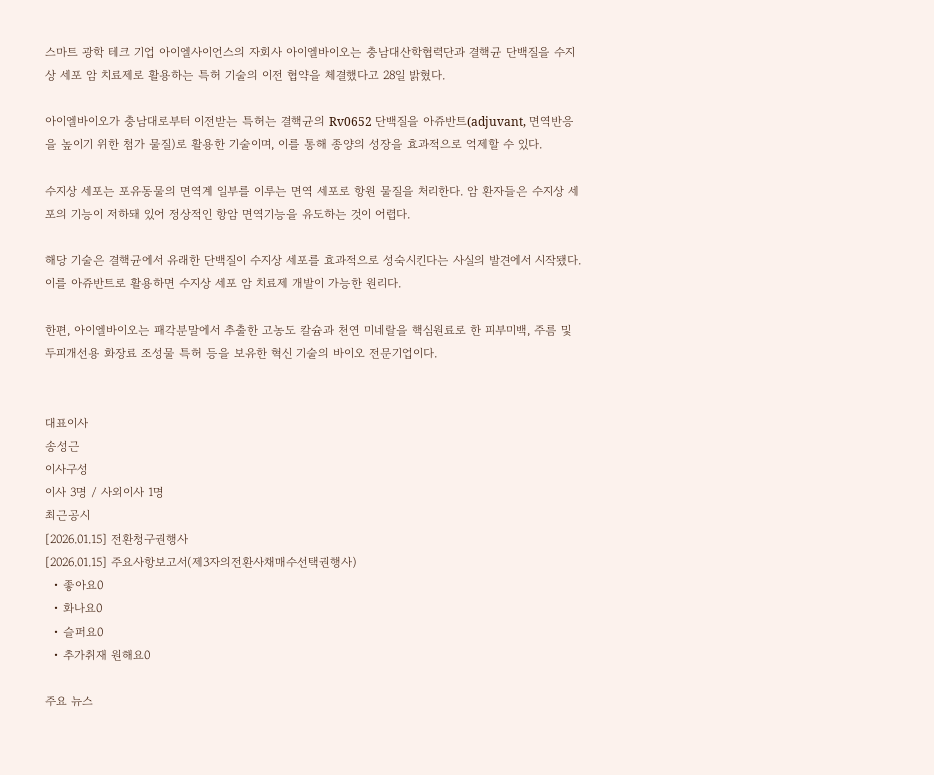스마트 광학 테크 기업 아이엘사이언스의 자회사 아이엘바이오는 충남대산학협력단과 결핵균 단백질을 수지상 세포 암 치료제로 활용하는 특허 기술의 이전 협약을 체결했다고 28일 밝혔다.

아이엘바이오가 충남대로부터 이전받는 특허는 결핵균의 Rv0652 단백질을 아쥬반트(adjuvant, 면역반응을 높이기 위한 첨가 물질)로 활용한 기술이며, 이를 통해 종양의 성장을 효과적으로 억제할 수 있다.

수지상 세포는 포유동물의 면역계 일부를 이루는 면역 세포로 항원 물질을 처리한다. 암 환자들은 수지상 세포의 기능이 저하돼 있어 정상적인 항암 면역기능을 유도하는 것이 어렵다.

해당 기술은 결핵균에서 유래한 단백질이 수지상 세포를 효과적으로 성숙시킨다는 사실의 발견에서 시작됐다. 이를 아쥬반트로 활용하면 수지상 세포 암 치료제 개발이 가능한 원리다.

한편, 아이엘바이오는 패각분말에서 추출한 고농도 칼슘과 천연 미네랄을 핵심원료로 한 피부미백, 주름 및 두피개선용 화장료 조성물 특허 등을 보유한 혁신 기술의 바이오 전문기업이다.


대표이사
송성근
이사구성
이사 3명 / 사외이사 1명
최근공시
[2026.01.15] 전환청구권행사
[2026.01.15] 주요사항보고서(제3자의전환사채매수선택권행사)
  • 좋아요0
  • 화나요0
  • 슬퍼요0
  • 추가취재 원해요0

주요 뉴스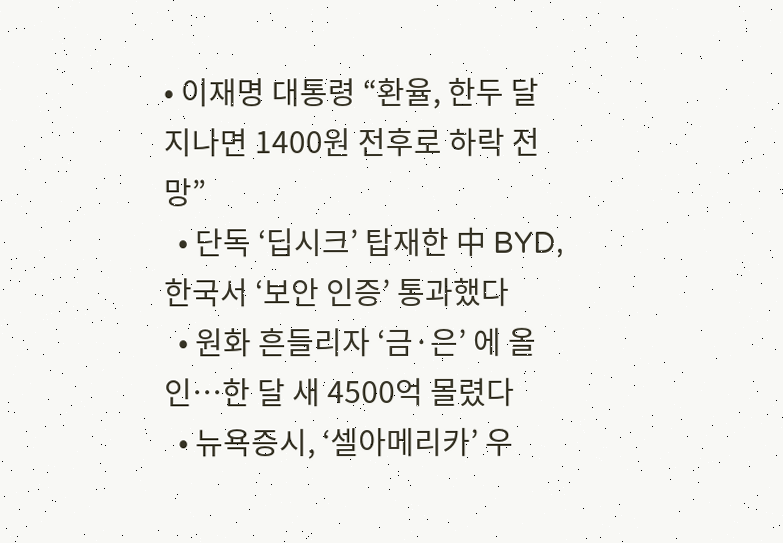• 이재명 대통령 “환율, 한두 달 지나면 1400원 전후로 하락 전망”
  • 단독 ‘딥시크’ 탑재한 中 BYD, 한국서 ‘보안 인증’ 통과했다
  • 원화 흔들리자 ‘금·은’ 에 올인…한 달 새 4500억 몰렸다
  • 뉴욕증시, ‘셀아메리카’ 우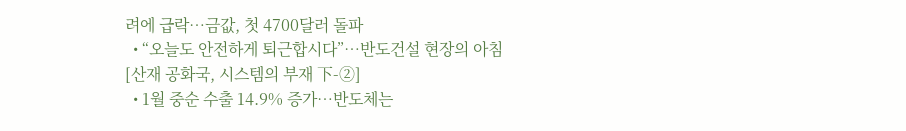려에 급락…금값, 첫 4700달러 돌파
  • “오늘도 안전하게 퇴근합시다”⋯반도건설 현장의 아침 [산재 공화국, 시스템의 부재 下-②]
  • 1월 중순 수출 14.9% 증가⋯반도체는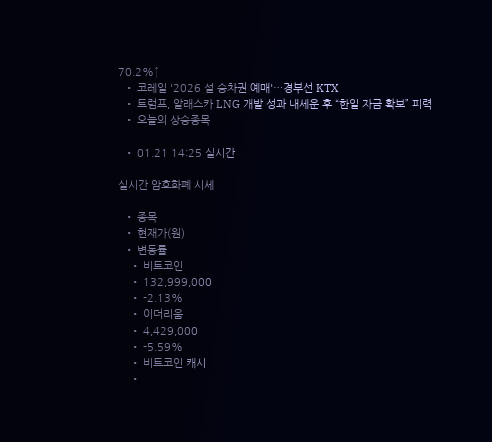70.2%↑
  • 코레일 '2026 설 승차권 예매'…경부선 KTX
  • 트럼프, 알래스카 LNG 개발 성과 내세운 후 “한일 자금 확보” 피력
  • 오늘의 상승종목

  • 01.21 14:25 실시간

실시간 암호화폐 시세

  • 종목
  • 현재가(원)
  • 변동률
    • 비트코인
    • 132,999,000
    • -2.13%
    • 이더리움
    • 4,429,000
    • -5.59%
    • 비트코인 캐시
    •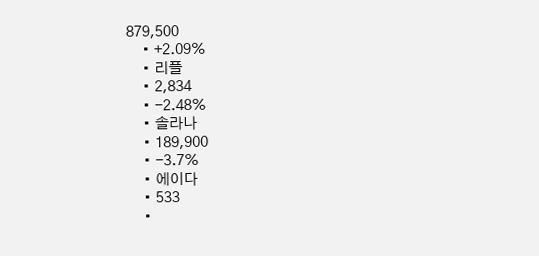879,500
    • +2.09%
    • 리플
    • 2,834
    • -2.48%
    • 솔라나
    • 189,900
    • -3.7%
    • 에이다
    • 533
    •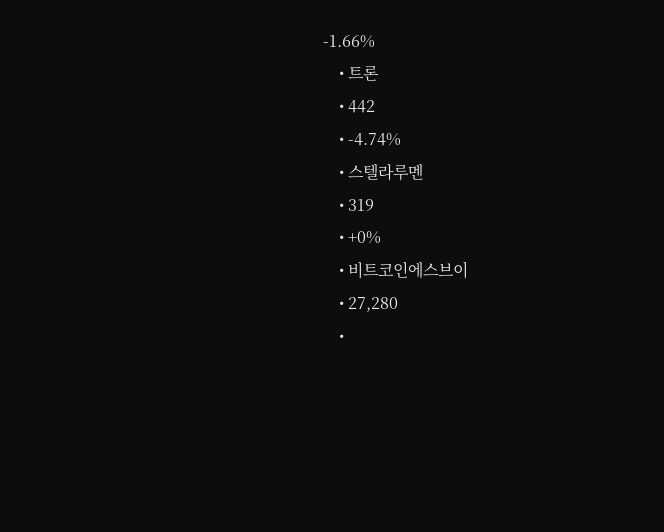-1.66%
    • 트론
    • 442
    • -4.74%
    • 스텔라루멘
    • 319
    • +0%
    • 비트코인에스브이
    • 27,280
    •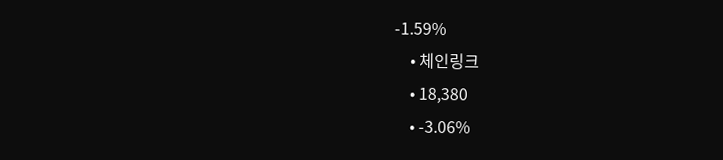-1.59%
    • 체인링크
    • 18,380
    • -3.06%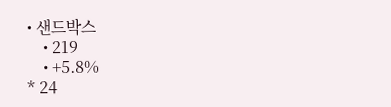• 샌드박스
    • 219
    • +5.8%
* 24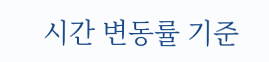시간 변동률 기준